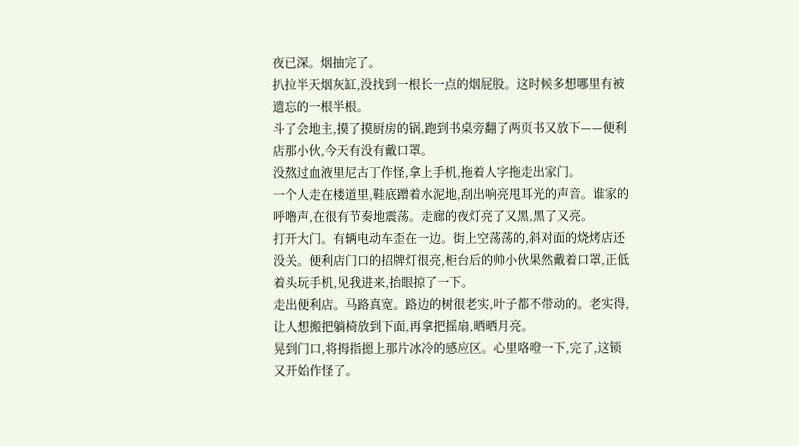夜已深。烟抽完了。
扒拉半天烟灰缸,没找到一根长一点的烟屁股。这时候多想哪里有被遗忘的一根半根。
斗了会地主,摸了摸厨房的锅,跑到书桌旁翻了两页书又放下——便利店那小伙,今天有没有戴口罩。
没熬过血液里尼古丁作怪,拿上手机,拖着人字拖走出家门。
一个人走在楼道里,鞋底蹭着水泥地,刮出响亮甩耳光的声音。谁家的呼噜声,在很有节奏地震荡。走廊的夜灯亮了又黑,黑了又亮。
打开大门。有辆电动车歪在一边。街上空荡荡的,斜对面的烧烤店还没关。便利店门口的招牌灯很亮,柜台后的帅小伙果然戴着口罩,正低着头玩手机,见我进来,抬眼掠了一下。
走出便利店。马路真宽。路边的树很老实,叶子都不带动的。老实得,让人想搬把躺椅放到下面,再拿把摇扇,晒晒月亮。
晃到门口,将拇指摁上那片冰冷的感应区。心里咯噔一下,完了,这锁又开始作怪了。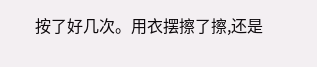按了好几次。用衣摆擦了擦,还是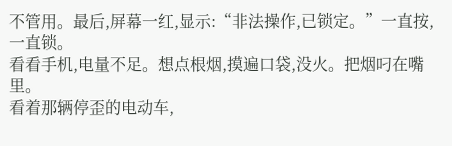不管用。最后,屏幕一红,显示:“非法操作,已锁定。”一直按,一直锁。
看看手机,电量不足。想点根烟,摸遍口袋,没火。把烟叼在嘴里。
看着那辆停歪的电动车,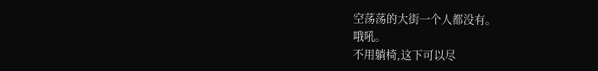空荡荡的大街一个人都没有。
哦吼。
不用躺椅,这下可以尽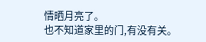情晒月亮了。
也不知道家里的门,有没有关。